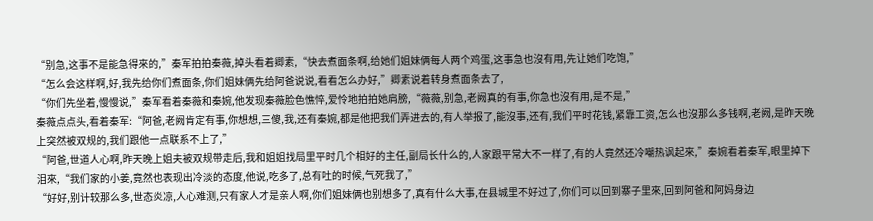“别急,这事不是能急得來的,”秦军拍拍秦薇,掉头看着卿素,“快去煮面条啊,给她们姐妹俩每人两个鸡蛋,这事急也沒有用,先让她们吃饱,”
“怎么会这样啊,好,我先给你们煮面条,你们姐妹俩先给阿爸说说,看看怎么办好,”卿素说着转身煮面条去了,
“你们先坐着,慢慢说,”秦军看着秦薇和秦婉,他发现秦薇脸色憔悴,爱怜地拍拍她肩膀,“薇薇,别急,老阙真的有事,你急也沒有用,是不是,”
秦薇点点头,看着秦军:“阿爸,老阙肯定有事,你想想,三傻,我,还有秦婉,都是他把我们弄进去的,有人举报了,能沒事,还有,我们平时花钱,紧靠工资,怎么也沒那么多钱啊,老阙,是昨天晚上突然被双规的,我们跟他一点联系不上了,”
“阿爸,世道人心啊,昨天晚上姐夫被双规带走后,我和姐姐找局里平时几个相好的主任,副局长什么的,人家跟平常大不一样了,有的人竟然还冷嘲热讽起來,”秦婉看着秦军,眼里掉下泪來,“我们家的小姜,竟然也表现出冷淡的态度,他说,吃多了,总有吐的时候,气死我了,”
“好好,别计较那么多,世态炎凉,人心难测,只有家人才是亲人啊,你们姐妹俩也别想多了,真有什么大事,在县城里不好过了,你们可以回到寨子里來,回到阿爸和阿妈身边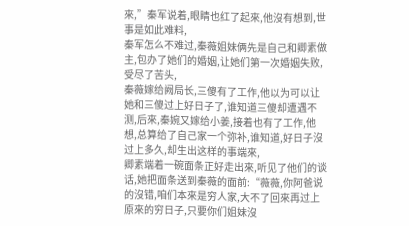來,”秦军说着,眼睛也红了起來,他沒有想到,世事是如此难料,
秦军怎么不难过,秦薇姐妹俩先是自己和卿素做主,包办了她们的婚姻,让她们第一次婚姻失败,受尽了苦头,
秦薇嫁给阙局长,三傻有了工作,他以为可以让她和三傻过上好日子了,谁知道三傻却遭遇不测,后來,秦婉又嫁给小姜,接着也有了工作,他想,总算给了自己家一个弥补,谁知道,好日子沒过上多久,却生出这样的事端來,
卿素端着一碗面条正好走出來,听见了他们的谈话,她把面条送到秦薇的面前:“薇薇,你阿爸说的沒错,咱们本來是穷人家,大不了回來再过上原來的穷日子,只要你们姐妹沒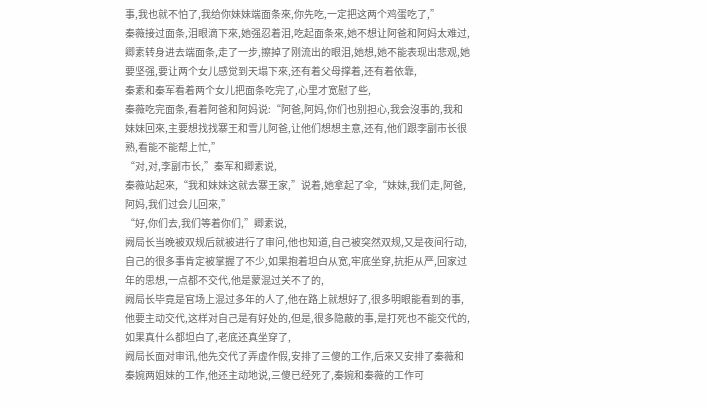事,我也就不怕了,我给你妹妹端面条來,你先吃,一定把这两个鸡蛋吃了,”
秦薇接过面条,泪眼滴下來,她强忍着泪,吃起面条來,她不想让阿爸和阿妈太难过,
卿素转身进去端面条,走了一步,擦掉了刚流出的眼泪,她想,她不能表现出悲观,她要坚强,要让两个女儿感觉到天塌下來,还有着父母撑着,还有着依靠,
秦素和秦军看着两个女儿把面条吃完了,心里才宽慰了些,
秦薇吃完面条,看着阿爸和阿妈说:“阿爸,阿妈,你们也别担心,我会沒事的,我和妹妹回來,主要想找找寨王和雪儿阿爸,让他们想想主意,还有,他们跟李副市长很熟,看能不能帮上忙,”
“对,对,李副市长,”秦军和卿素说,
秦薇站起來,“我和妹妹这就去寨王家,”说着,她拿起了伞,“妹妹,我们走,阿爸,阿妈,我们过会儿回來,”
“好,你们去,我们等着你们,”卿素说,
阙局长当晚被双规后就被进行了审问,他也知道,自己被突然双规,又是夜间行动,自己的很多事肯定被掌握了不少,如果抱着坦白从宽,牢底坐穿,抗拒从严,回家过年的思想,一点都不交代,他是蒙混过关不了的,
阙局长毕竟是官场上混过多年的人了,他在路上就想好了,很多明眼能看到的事,他要主动交代,这样对自己是有好处的,但是,很多隐蔽的事,是打死也不能交代的,如果真什么都坦白了,老底还真坐穿了,
阙局长面对审讯,他先交代了弄虚作假,安排了三傻的工作,后來又安排了秦薇和秦婉两姐妹的工作,他还主动地说,三傻已经死了,秦婉和秦薇的工作可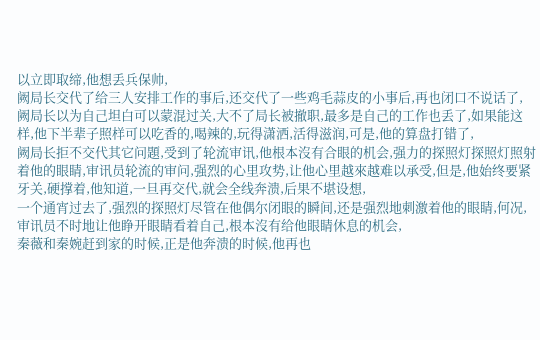以立即取缔,他想丢兵保帅,
阙局长交代了给三人安排工作的事后,还交代了一些鸡毛蒜皮的小事后,再也闭口不说话了,
阙局长以为自己坦白可以蒙混过关,大不了局长被撤职,最多是自己的工作也丢了,如果能这样,他下半辈子照样可以吃香的,喝辣的,玩得潇洒,活得滋润,可是,他的算盘打错了,
阙局长拒不交代其它问題,受到了轮流审讯,他根本沒有合眼的机会,强力的探照灯探照灯照射着他的眼睛,审讯员轮流的审问,强烈的心里攻势,让他心里越來越难以承受,但是,他始终要紧牙关,硬撑着,他知道,一旦再交代,就会全线奔溃,后果不堪设想,
一个通宵过去了,强烈的探照灯尽管在他偶尔闭眼的瞬间,还是强烈地刺激着他的眼睛,何况,审讯员不时地让他睁开眼睛看着自己,根本沒有给他眼睛休息的机会,
秦薇和秦婉赶到家的时候,正是他奔溃的时候,他再也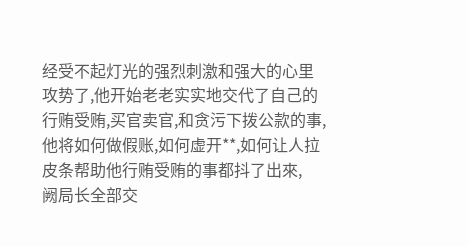经受不起灯光的强烈刺激和强大的心里攻势了,他开始老老实实地交代了自己的行贿受贿,买官卖官,和贪污下拨公款的事,他将如何做假账,如何虚开**,如何让人拉皮条帮助他行贿受贿的事都抖了出來,
阙局长全部交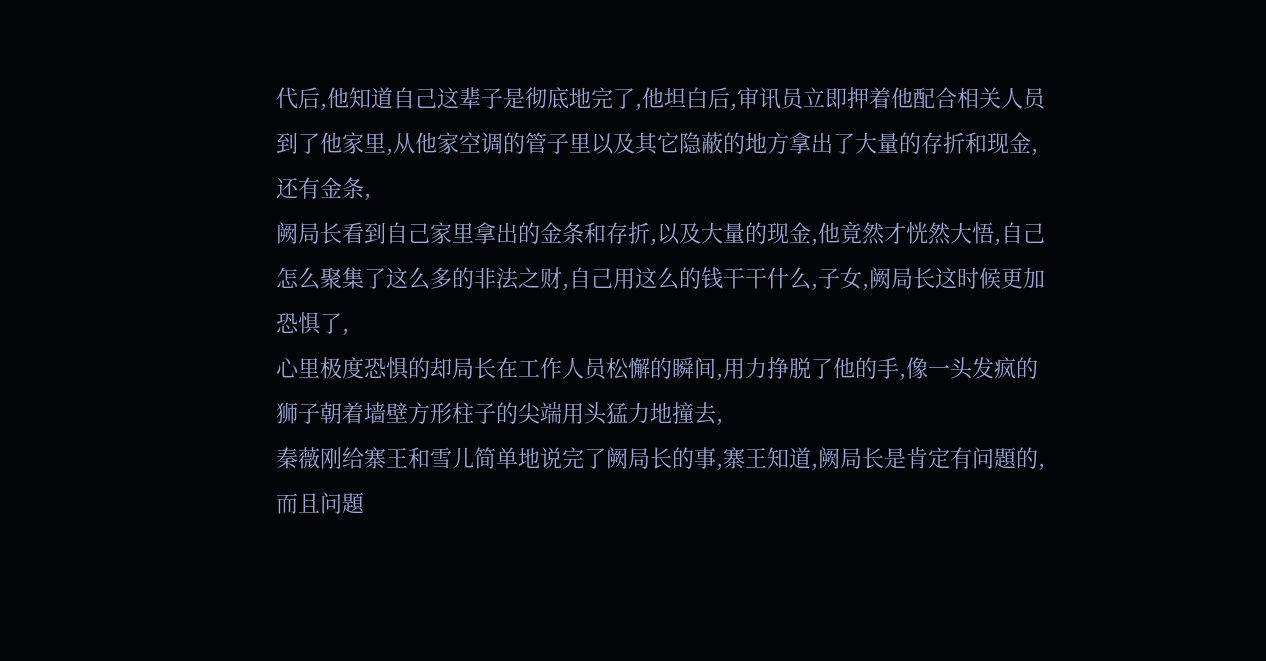代后,他知道自己这辈子是彻底地完了,他坦白后,审讯员立即押着他配合相关人员到了他家里,从他家空调的管子里以及其它隐蔽的地方拿出了大量的存折和现金,还有金条,
阙局长看到自己家里拿出的金条和存折,以及大量的现金,他竟然才恍然大悟,自己怎么聚集了这么多的非法之财,自己用这么的钱干干什么,子女,阙局长这时候更加恐惧了,
心里极度恐惧的却局长在工作人员松懈的瞬间,用力挣脱了他的手,像一头发疯的狮子朝着墙壁方形柱子的尖端用头猛力地撞去,
秦薇刚给寨王和雪儿简单地说完了阙局长的事,寨王知道,阙局长是肯定有问題的,而且问題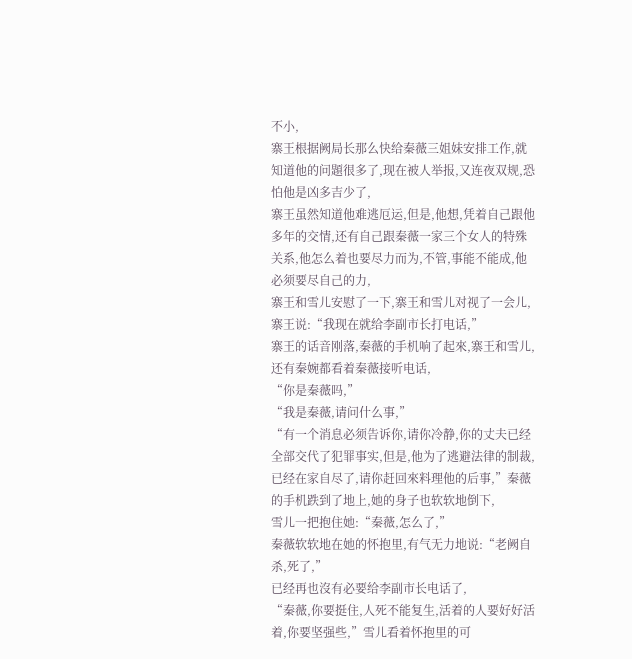不小,
寨王根据阙局长那么快给秦薇三姐妹安排工作,就知道他的问題很多了,现在被人举报,又连夜双规,恐怕他是凶多吉少了,
寨王虽然知道他难逃厄运,但是,他想,凭着自己跟他多年的交情,还有自己跟秦薇一家三个女人的特殊关系,他怎么着也要尽力而为,不管,事能不能成,他必须要尽自己的力,
寨王和雪儿安慰了一下,寨王和雪儿对视了一会儿,寨王说:“我现在就给李副市长打电话,”
寨王的话音刚落,秦薇的手机响了起來,寨王和雪儿,还有秦婉都看着秦薇接听电话,
“你是秦薇吗,”
“我是秦薇,请问什么事,”
“有一个消息必须告诉你,请你冷静,你的丈夫已经全部交代了犯罪事实,但是,他为了逃避法律的制裁,已经在家自尽了,请你赶回來料理他的后事,”秦薇的手机跌到了地上,她的身子也软软地倒下,
雪儿一把抱住她:“秦薇,怎么了,”
秦薇软软地在她的怀抱里,有气无力地说:“老阙自杀,死了,”
已经再也沒有必要给李副市长电话了,
“秦薇,你要挺住,人死不能复生,活着的人要好好活着,你要坚强些,”雪儿看着怀抱里的可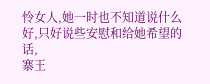怜女人,她一时也不知道说什么好,只好说些安慰和给她希望的话,
寨王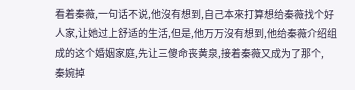看着秦薇,一句话不说,他沒有想到,自己本來打算想给秦薇找个好人家,让她过上舒适的生活,但是,他万万沒有想到,他给秦薇介绍组成的这个婚姻家庭,先让三傻命丧黄泉,接着秦薇又成为了那个,
秦婉掉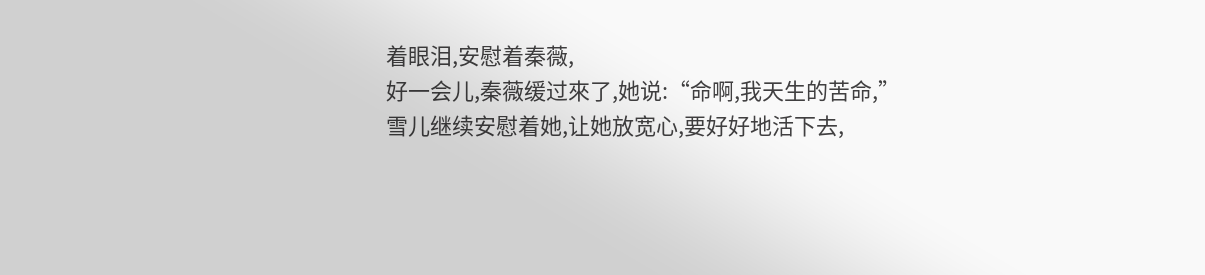着眼泪,安慰着秦薇,
好一会儿,秦薇缓过來了,她说:“命啊,我天生的苦命,”
雪儿继续安慰着她,让她放宽心,要好好地活下去,